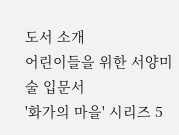도서 소개
어린이들을 위한 서양미술 입문서
'화가의 마을' 시리즈 5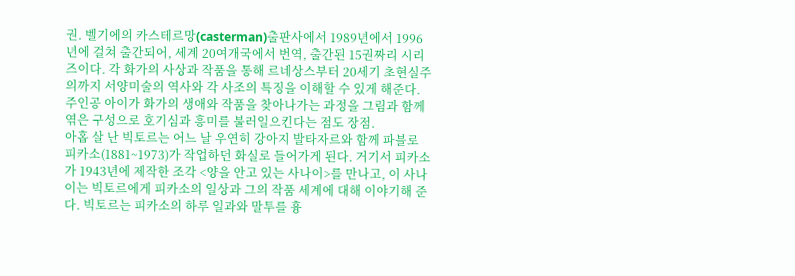권. 벨기에의 카스테르망(casterman)출판사에서 1989년에서 1996년에 걸쳐 출간되어, 세계 20여개국에서 번역, 출간된 15권짜리 시리즈이다. 각 화가의 사상과 작품을 통해 르네상스부터 20세기 초현실주의까지 서양미술의 역사와 각 사조의 특징을 이해할 수 있게 해준다. 주인공 아이가 화가의 생애와 작품을 찾아나가는 과정을 그림과 함께 엮은 구성으로 호기심과 흥미를 불러일으킨다는 점도 장점.
아홉 살 난 빅토르는 어느 날 우연히 강아지 발타자르와 함께 파블로 피카소(1881~1973)가 작업하던 화실로 들어가게 된다. 거기서 피카소가 1943년에 제작한 조각 <양을 안고 있는 사나이>를 만나고, 이 사나이는 빅토르에게 피카소의 일상과 그의 작품 세계에 대해 이야기해 준다. 빅토르는 피카소의 하루 일과와 말투를 흉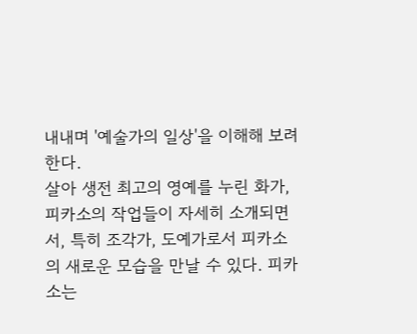내내며 '예술가의 일상'을 이해해 보려 한다.
살아 생전 최고의 영예를 누린 화가, 피카소의 작업들이 자세히 소개되면서, 특히 조각가, 도예가로서 피카소의 새로운 모습을 만날 수 있다. 피카소는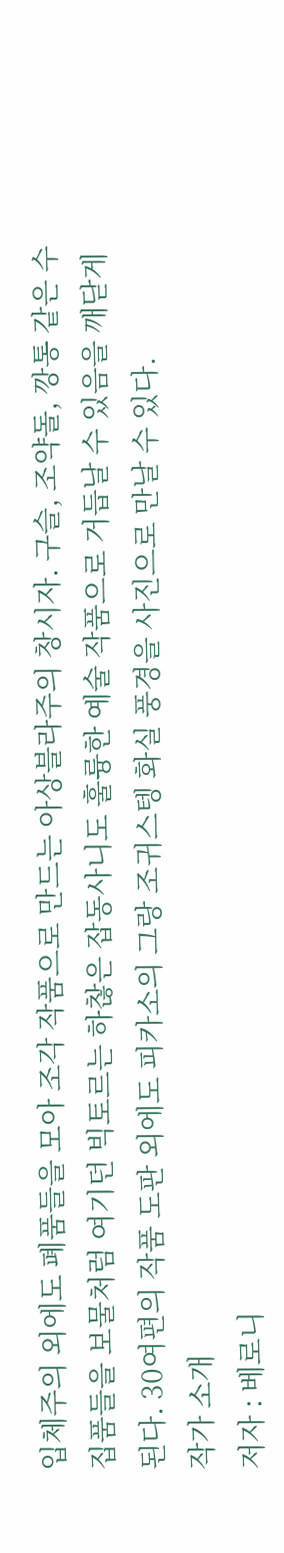입체주의 외에도 폐품들을 모아 조각 작품으로 만드는 아상블라주의 창시자. 구슬, 조약돌, 깡통 같은 수집품들을 보물처럼 여기던 빅토르는 하찮은 잡동사니도 훌륭한 예술 작품으로 거듭날 수 있음을 깨닫게 된다. 30여편의 작품 도판 외에도 피카소의 그랑 조귀스텡 화실 풍경을 사진으로 만날 수 있다.
작가 소개
저자 : 베로니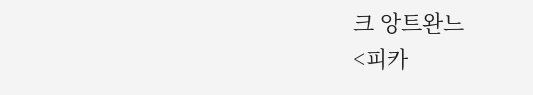크 앙트완느
<피카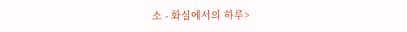소 - 화실에서의 하루>